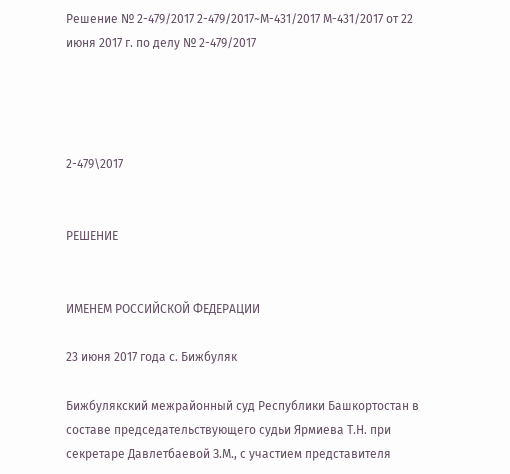Решение № 2-479/2017 2-479/2017~М-431/2017 М-431/2017 от 22 июня 2017 г. по делу № 2-479/2017




2-479\2017


РЕШЕНИЕ


ИМЕНЕМ РОССИЙСКОЙ ФЕДЕРАЦИИ

23 июня 2017 года с. Бижбуляк

Бижбулякский межрайонный суд Республики Башкортостан в составе председательствующего судьи Ярмиева Т.Н. при секретаре Давлетбаевой З.М., с участием представителя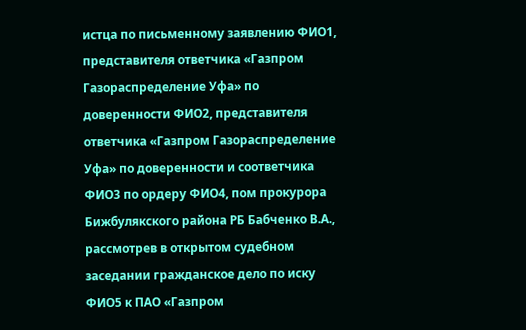истца по письменному заявлению ФИО1, представителя ответчика «Газпром Газораспределение Уфа» по доверенности ФИО2, представителя ответчика «Газпром Газораспределение Уфа» по доверенности и соответчика ФИО3 по ордеру ФИО4, пом прокурора Бижбулякского района РБ Бабченко В.А., рассмотрев в открытом судебном заседании гражданское дело по иску ФИО5 к ПАО «Газпром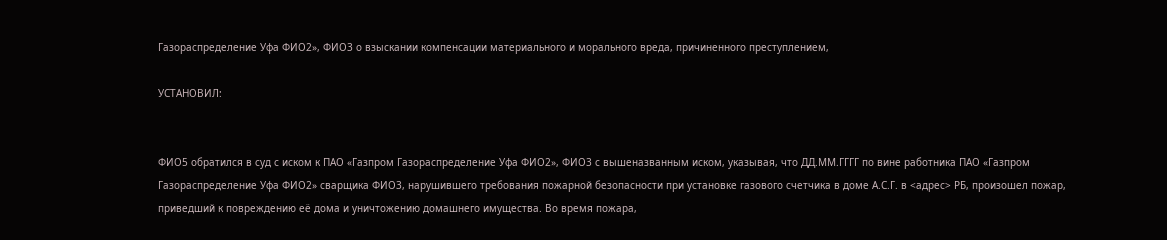Газораспределение Уфа ФИО2», ФИО3 о взыскании компенсации материального и морального вреда, причиненного преступлением,

УСТАНОВИЛ:


ФИО5 обратился в суд с иском к ПАО «Газпром Газораспределение Уфа ФИО2», ФИО3 с вышеназванным иском, указывая, что ДД.ММ.ГГГГ по вине работника ПАО «Газпром Газораспределение Уфа ФИО2» сварщика ФИО3, нарушившего требования пожарной безопасности при установке газового счетчика в доме А.С.Г. в <адрес> РБ, произошел пожар, приведший к повреждению её дома и уничтожению домашнего имущества. Во время пожара,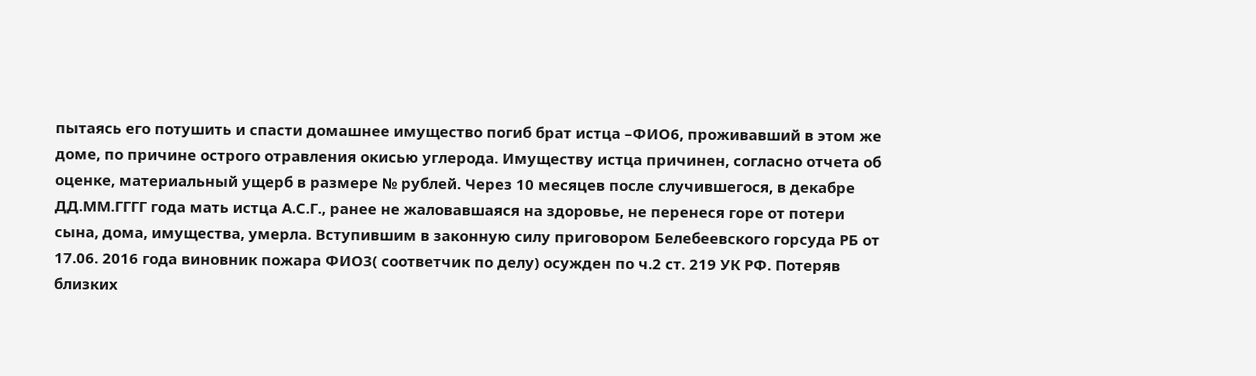пытаясь его потушить и спасти домашнее имущество погиб брат истца –ФИО6, проживавший в этом же доме, по причине острого отравления окисью углерода. Имуществу истца причинен, согласно отчета об оценке, материальный ущерб в размере № рублей. Через 10 месяцев после случившегося, в декабре ДД.ММ.ГГГГ года мать истца А.С.Г., ранее не жаловавшаяся на здоровье, не перенеся горе от потери сына, дома, имущества, умерла. Вступившим в законную силу приговором Белебеевского горсуда РБ от 17.06. 2016 года виновник пожара ФИО3( соответчик по делу) осужден по ч.2 ст. 219 УК РФ. Потеряв близких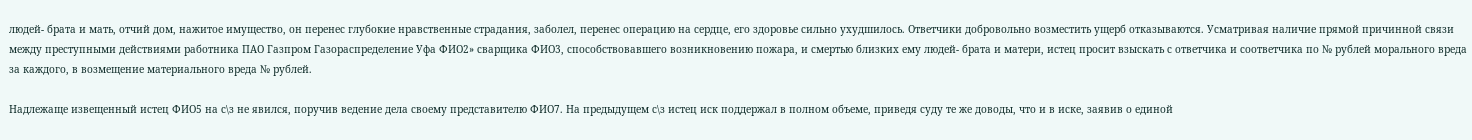людей- брата и мать, отчий дом, нажитое имущество, он перенес глубокие нравственные страдания, заболел, перенес операцию на сердце, его здоровье сильно ухудшилось. Ответчики добровольно возместить ущерб отказываются. Усматривая наличие прямой причинной связи между преступными действиями работника ПАО Газпром Газораспределение Уфа ФИО2» сварщика ФИО3, способствовавшего возникновению пожара, и смертью близких ему людей- брата и матери, истец просит взыскать с ответчика и соответчика по № рублей морального вреда за каждого, в возмещение материального вреда № рублей.

Надлежаще извещенный истец ФИО5 на с\з не явился, поручив ведение дела своему представителю ФИО7. На предыдущем с\з истец иск поддержал в полном объеме, приведя суду те же доводы, что и в иске, заявив о единой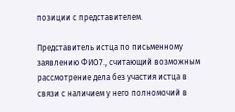позиции с представителем.

Представитель истца по письменному заявлению ФИО7., считающий возможным рассмотрение дела без участия истца в связи с наличием у него полномочий в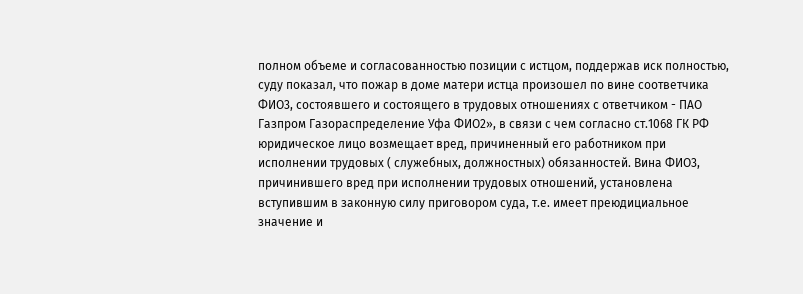полном объеме и согласованностью позиции с истцом, поддержав иск полностью, суду показал, что пожар в доме матери истца произошел по вине соответчика ФИО3, состоявшего и состоящего в трудовых отношениях с ответчиком - ПАО Газпром Газораспределение Уфа ФИО2», в связи с чем согласно ст.1068 ГК РФ юридическое лицо возмещает вред, причиненный его работником при исполнении трудовых ( служебных, должностных) обязанностей. Вина ФИО3, причинившего вред при исполнении трудовых отношений, установлена вступившим в законную силу приговором суда, т.е. имеет преюдициальное значение и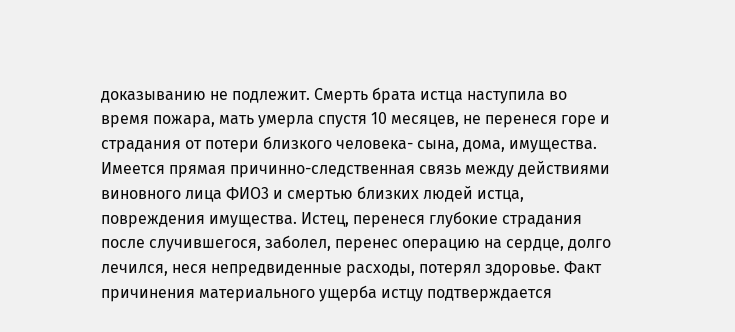доказыванию не подлежит. Смерть брата истца наступила во время пожара, мать умерла спустя 10 месяцев, не перенеся горе и страдания от потери близкого человека- сына, дома, имущества. Имеется прямая причинно-следственная связь между действиями виновного лица ФИО3 и смертью близких людей истца, повреждения имущества. Истец, перенеся глубокие страдания после случившегося, заболел, перенес операцию на сердце, долго лечился, неся непредвиденные расходы, потерял здоровье. Факт причинения материального ущерба истцу подтверждается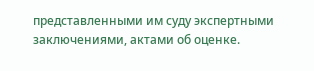представленными им суду экспертными заключениями, актами об оценке.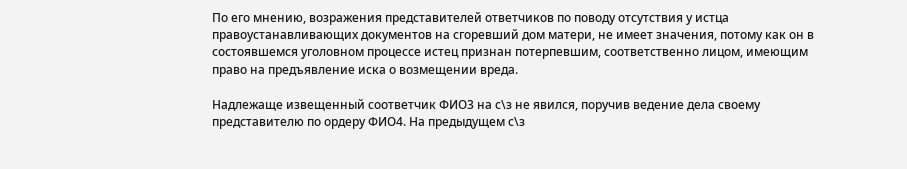По его мнению, возражения представителей ответчиков по поводу отсутствия у истца правоустанавливающих документов на сгоревший дом матери, не имеет значения, потому как он в состоявшемся уголовном процессе истец признан потерпевшим, соответственно лицом, имеющим право на предъявление иска о возмещении вреда.

Надлежаще извещенный соответчик ФИО3 на с\з не явился, поручив ведение дела своему представителю по ордеру ФИО4. На предыдущем с\з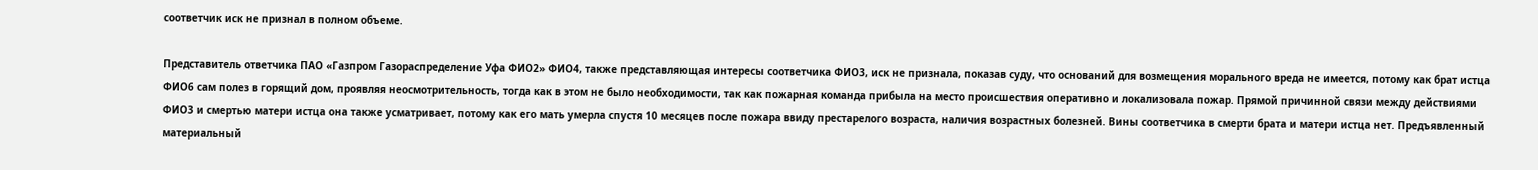соответчик иск не признал в полном объеме.

Представитель ответчика ПАО «Газпром Газораспределение Уфа ФИО2» ФИО4, также представляющая интересы соответчика ФИО3, иск не признала, показав суду, что оснований для возмещения морального вреда не имеется, потому как брат истца ФИО6 сам полез в горящий дом, проявляя неосмотрительность, тогда как в этом не было необходимости, так как пожарная команда прибыла на место происшествия оперативно и локализовала пожар. Прямой причинной связи между действиями ФИО3 и смертью матери истца она также усматривает, потому как его мать умерла спустя 10 месяцев после пожара ввиду престарелого возраста, наличия возрастных болезней. Вины соответчика в смерти брата и матери истца нет. Предъявленный материальный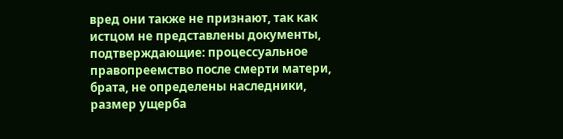вред они также не признают, так как истцом не представлены документы, подтверждающие: процессуальное правопреемство после смерти матери, брата, не определены наследники, размер ущерба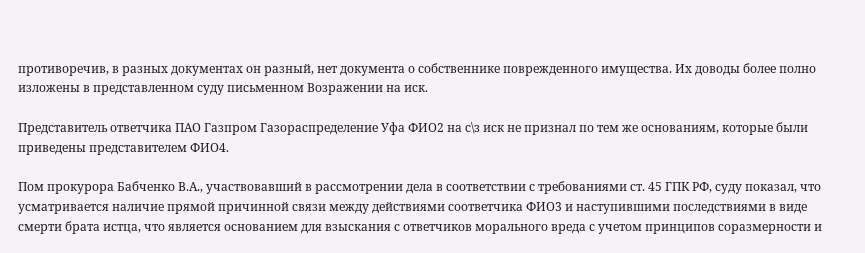противоречив, в разных документах он разный, нет документа о собственнике поврежденного имущества. Их доводы более полно изложены в представленном суду письменном Возражении на иск.

Представитель ответчика ПАО Газпром Газораспределение Уфа ФИО2 на с\з иск не признал по тем же основаниям, которые были приведены представителем ФИО4.

Пом прокурора Бабченко В.А., участвовавший в рассмотрении дела в соответствии с требованиями ст. 45 ГПК РФ, суду показал, что усматривается наличие прямой причинной связи между действиями соответчика ФИО3 и наступившими последствиями в виде смерти брата истца, что является основанием для взыскания с ответчиков морального вреда с учетом принципов соразмерности и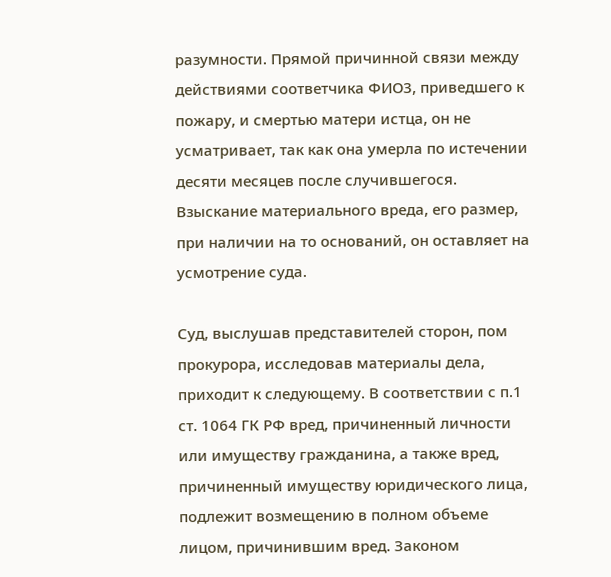разумности. Прямой причинной связи между действиями соответчика ФИО3, приведшего к пожару, и смертью матери истца, он не усматривает, так как она умерла по истечении десяти месяцев после случившегося. Взыскание материального вреда, его размер, при наличии на то оснований, он оставляет на усмотрение суда.

Суд, выслушав представителей сторон, пом прокурора, исследовав материалы дела, приходит к следующему. В соответствии с п.1 ст. 1064 ГК РФ вред, причиненный личности или имуществу гражданина, а также вред, причиненный имуществу юридического лица, подлежит возмещению в полном объеме лицом, причинившим вред. Законом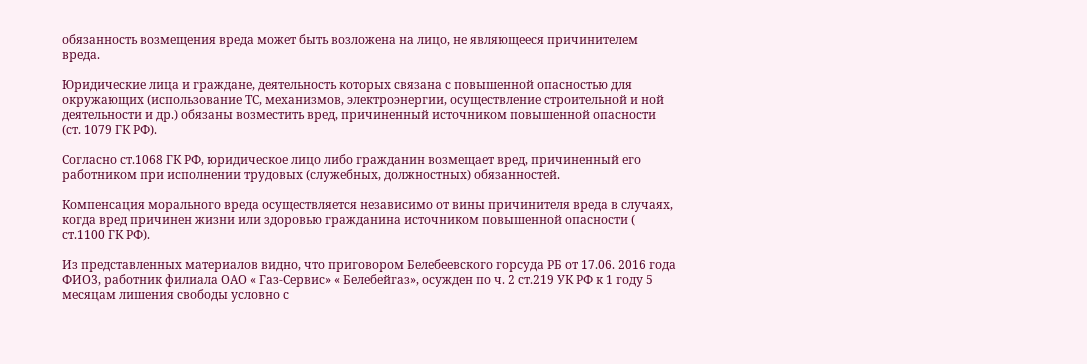обязанность возмещения вреда может быть возложена на лицо, не являющееся причинителем вреда.

Юридические лица и граждане, деятельность которых связана с повышенной опасностью для окружающих (использование ТС, механизмов, электроэнергии, осуществление строительной и ной деятельности и др.) обязаны возместить вред, причиненный источником повышенной опасности (ст. 1079 ГК РФ).

Согласно ст.1068 ГК РФ, юридическое лицо либо гражданин возмещает вред, причиненный его работником при исполнении трудовых (служебных, должностных) обязанностей.

Компенсация морального вреда осуществляется независимо от вины причинителя вреда в случаях, когда вред причинен жизни или здоровью гражданина источником повышенной опасности ( ст.1100 ГК РФ).

Из представленных материалов видно, что приговором Белебеевского горсуда РБ от 17.06. 2016 года ФИО3, работник филиала ОАО « Газ-Сервис» « Белебейгаз», осужден по ч. 2 ст.219 УК РФ к 1 году 5 месяцам лишения свободы условно с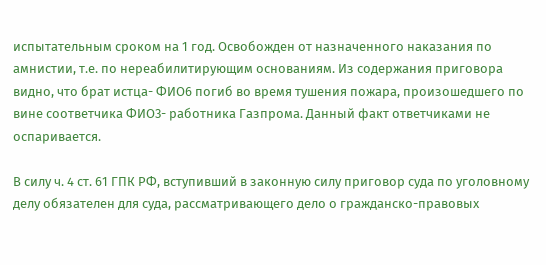испытательным сроком на 1 год. Освобожден от назначенного наказания по амнистии, т.е. по нереабилитирующим основаниям. Из содержания приговора видно, что брат истца- ФИО6 погиб во время тушения пожара, произошедшего по вине соответчика ФИО3- работника Газпрома. Данный факт ответчиками не оспаривается.

В силу ч. 4 ст. 61 ГПК РФ, вступивший в законную силу приговор суда по уголовному делу обязателен для суда, рассматривающего дело о гражданско-правовых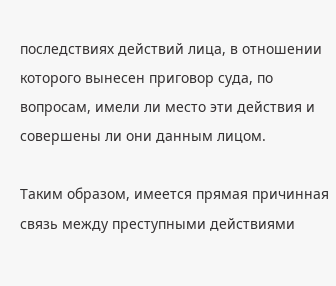последствиях действий лица, в отношении которого вынесен приговор суда, по вопросам, имели ли место эти действия и совершены ли они данным лицом.

Таким образом, имеется прямая причинная связь между преступными действиями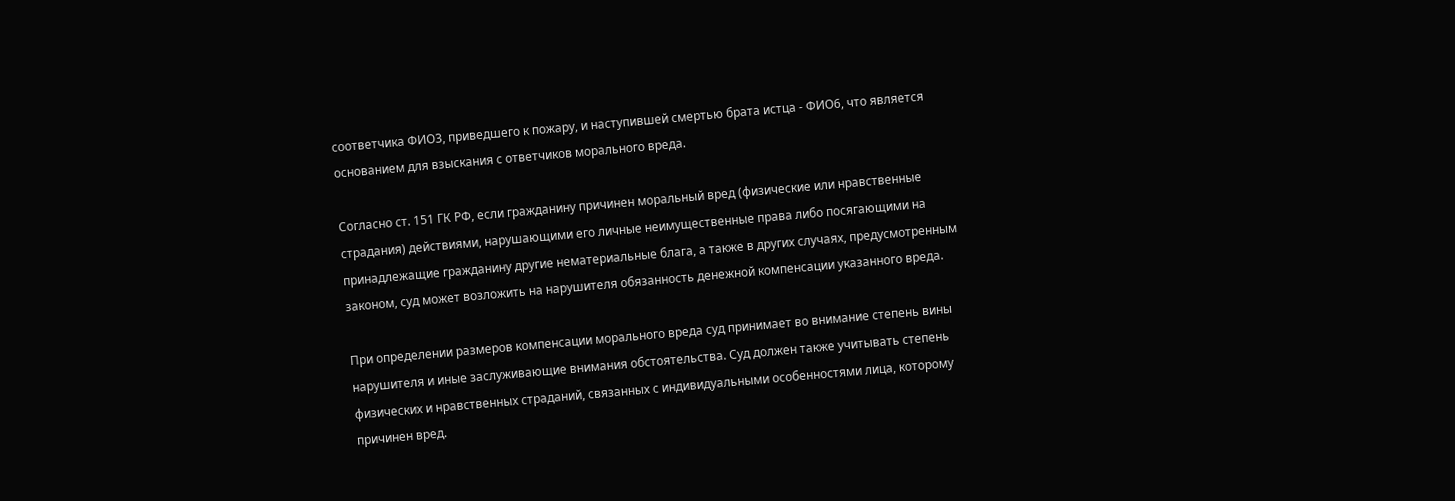соответчика ФИО3, приведшего к пожару, и наступившей смертью брата истца - ФИО6, что является основанием для взыскания с ответчиков морального вреда.

Согласно ст. 151 ГК РФ, если гражданину причинен моральный вред (физические или нравственные страдания) действиями, нарушающими его личные неимущественные права либо посягающими на принадлежащие гражданину другие нематериальные блага, а также в других случаях, предусмотренным законом, суд может возложить на нарушителя обязанность денежной компенсации указанного вреда.

При определении размеров компенсации морального вреда суд принимает во внимание степень вины нарушителя и иные заслуживающие внимания обстоятельства. Суд должен также учитывать степень физических и нравственных страданий, связанных с индивидуальными особенностями лица, которому причинен вред.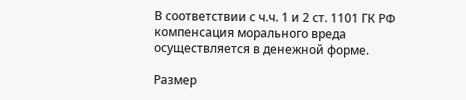В соответствии с ч.ч. 1 и 2 ст. 1101 ГК РФ компенсация морального вреда осуществляется в денежной форме.

Размер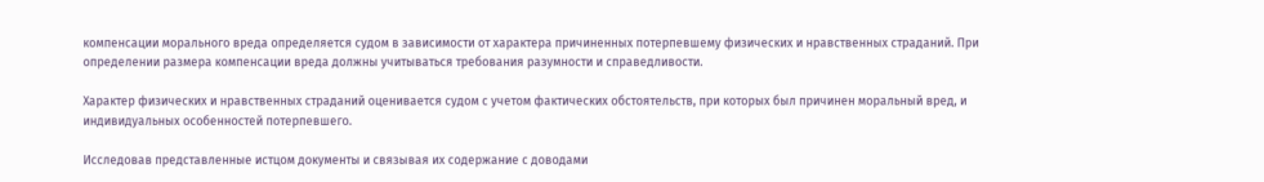компенсации морального вреда определяется судом в зависимости от характера причиненных потерпевшему физических и нравственных страданий. При определении размера компенсации вреда должны учитываться требования разумности и справедливости.

Характер физических и нравственных страданий оценивается судом с учетом фактических обстоятельств, при которых был причинен моральный вред, и индивидуальных особенностей потерпевшего.

Исследовав представленные истцом документы и связывая их содержание с доводами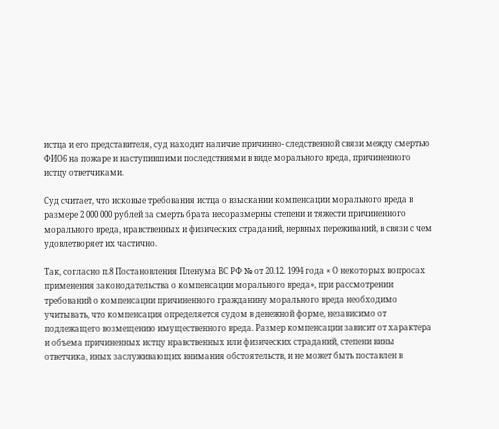истца и его представителя, суд находит наличие причинно- следственной связи между смертью ФИО6 на пожаре и наступившими последствиями в виде морального вреда, причиненного истцу ответчиками.

Суд считает, что исковые требования истца о взыскании компенсации морального вреда в размере 2 000 000 рублей за смерть брата несоразмерны степени и тяжести причиненного морального вреда, нравственных и физических страданий, нервных переживаний, в связи с чем удовлетворяет их частично.

Так, согласно п.8 Постановления Пленума ВС РФ № от 20.12. 1994 года « О некоторых вопросах применения законодательства о компенсации морального вреда», при рассмотрении требований о компенсации причиненного гражданину морального вреда необходимо учитывать, что компенсация определяется судом в денежной форме, независимо от подлежащего возмещению имущественного вреда. Размер компенсации зависит от характера и объема причиненных истцу нравственных или физических страданий, степени вины ответчика, иных заслуживающих внимания обстоятельств, и не может быть поставлен в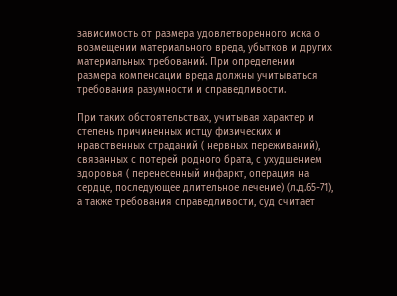зависимость от размера удовлетворенного иска о возмещении материального вреда, убытков и других материальных требований. При определении размера компенсации вреда должны учитываться требования разумности и справедливости.

При таких обстоятельствах, учитывая характер и степень причиненных истцу физических и нравственных страданий ( нервных переживаний), связанных с потерей родного брата, с ухудшением здоровья ( перенесенный инфаркт, операция на сердце, последующее длительное лечение) (л.д.65-71), а также требования справедливости, суд считает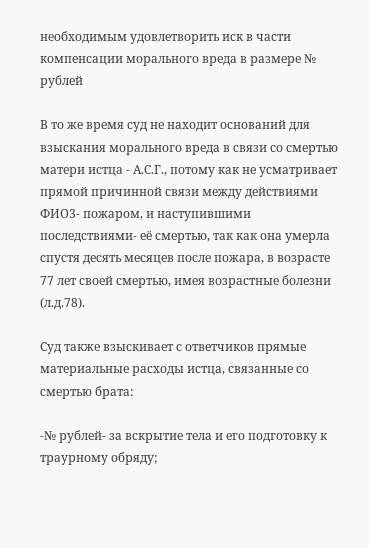необходимым удовлетворить иск в части компенсации морального вреда в размере № рублей

В то же время суд не находит оснований для взыскания морального вреда в связи со смертью матери истца - А.С.Г., потому как не усматривает прямой причинной связи между действиями ФИО3- пожаром, и наступившими последствиями- её смертью, так как она умерла спустя десять месяцев после пожара, в возрасте 77 лет своей смертью, имея возрастные болезни (л.д.78).

Суд также взыскивает с ответчиков прямые материальные расходы истца, связанные со смертью брата:

-№ рублей- за вскрытие тела и его подготовку к траурному обряду;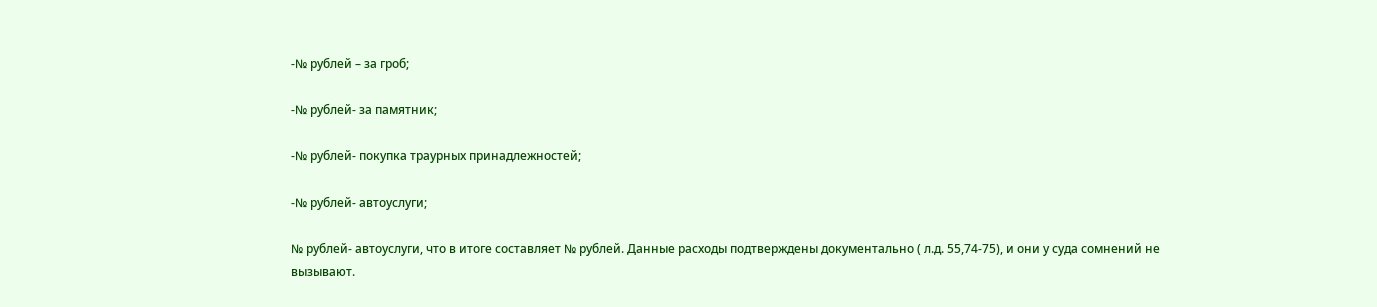-№ рублей – за гроб;

-№ рублей- за памятник;

-№ рублей- покупка траурных принадлежностей;

-№ рублей- автоуслуги;

№ рублей- автоуслуги, что в итоге составляет № рублей. Данные расходы подтверждены документально ( л.д. 55,74-75), и они у суда сомнений не вызывают.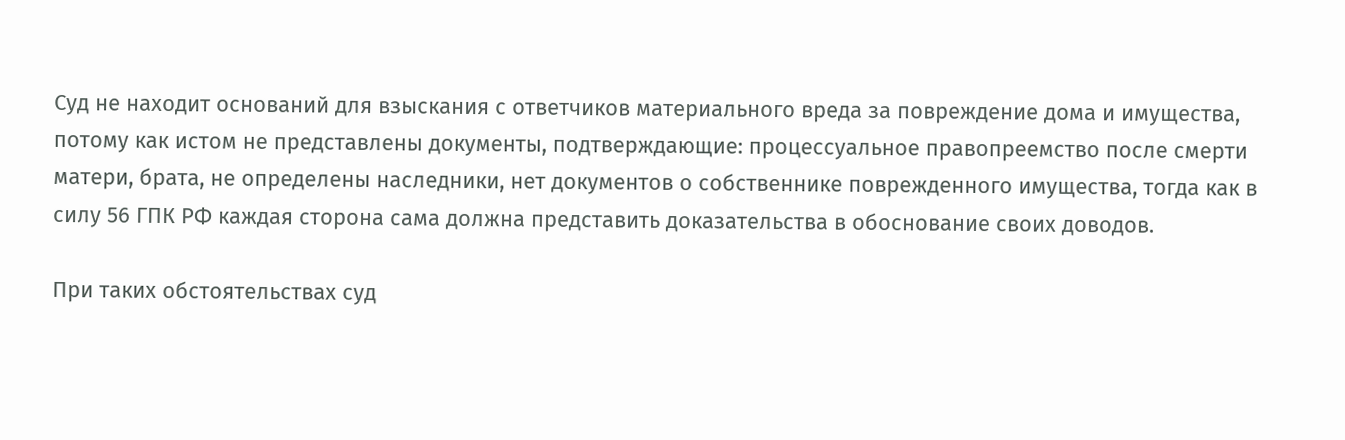Суд не находит оснований для взыскания с ответчиков материального вреда за повреждение дома и имущества, потому как истом не представлены документы, подтверждающие: процессуальное правопреемство после смерти матери, брата, не определены наследники, нет документов о собственнике поврежденного имущества, тогда как в силу 56 ГПК РФ каждая сторона сама должна представить доказательства в обоснование своих доводов.

При таких обстоятельствах суд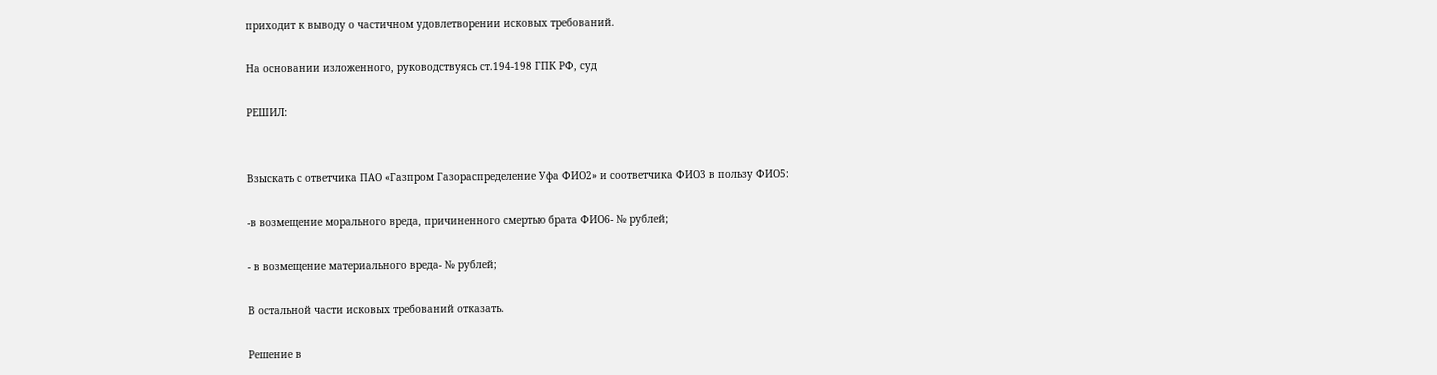приходит к выводу о частичном удовлетворении исковых требований.

На основании изложенного, руководствуясь ст.194-198 ГПК РФ, суд

РЕШИЛ:


Взыскать с ответчика ПАО «Газпром Газораспределение Уфа ФИО2» и соответчика ФИО3 в пользу ФИО5:

-в возмещение морального вреда, причиненного смертью брата ФИО6- № рублей;

- в возмещение материального вреда- № рублей;

В остальной части исковых требований отказать.

Решение в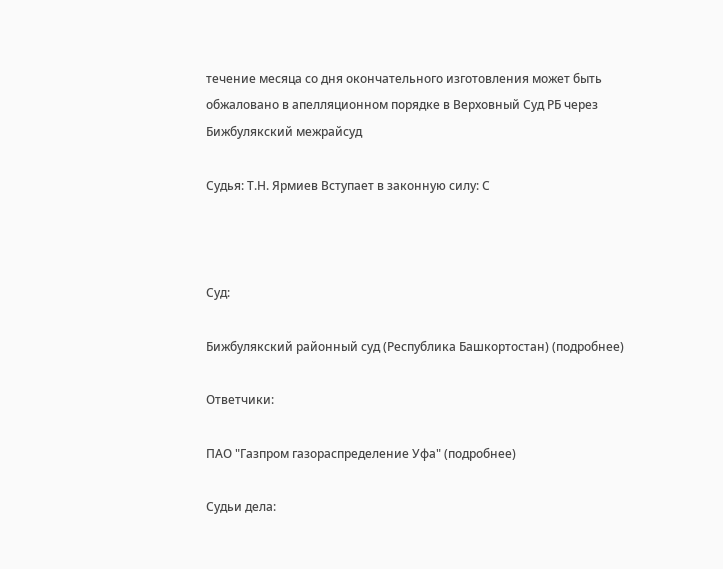течение месяца со дня окончательного изготовления может быть обжаловано в апелляционном порядке в Верховный Суд РБ через Бижбулякский межрайсуд

Судья: Т.Н. Ярмиев Вступает в законную силу: С



Суд:

Бижбулякский районный суд (Республика Башкортостан) (подробнее)

Ответчики:

ПАО "Газпром газораспределение Уфа" (подробнее)

Судьи дела: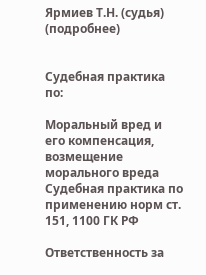Ярмиев Т.Н. (судья) (подробнее)


Судебная практика по:

Моральный вред и его компенсация, возмещение морального вреда
Судебная практика по применению норм ст. 151, 1100 ГК РФ

Ответственность за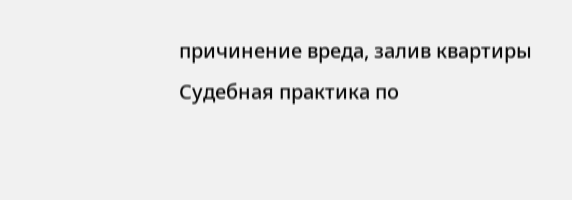причинение вреда, залив квартиры
Судебная практика по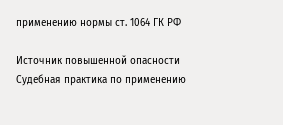применению нормы ст. 1064 ГК РФ

Источник повышенной опасности
Судебная практика по применению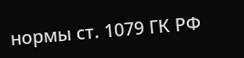нормы ст. 1079 ГК РФ